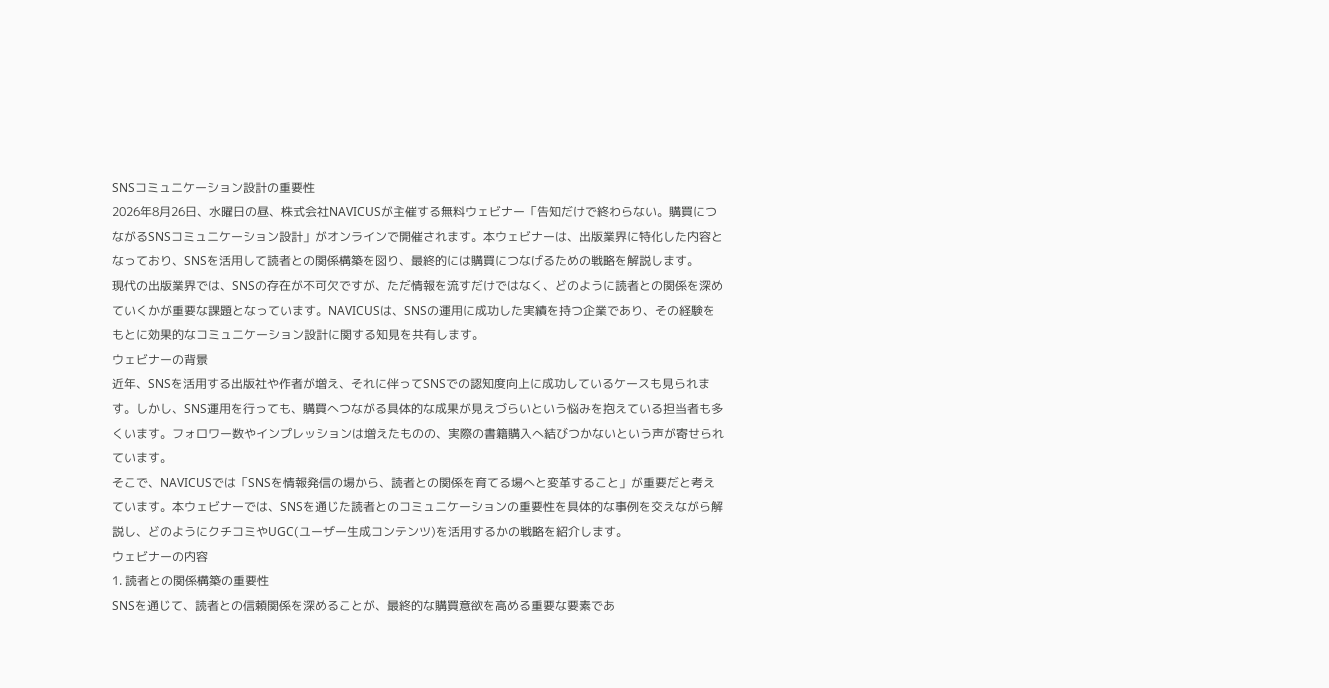SNSコミュニケーション設計の重要性
2026年8月26日、水曜日の昼、株式会社NAVICUSが主催する無料ウェビナー「告知だけで終わらない。購買につながるSNSコミュニケーション設計」がオンラインで開催されます。本ウェビナーは、出版業界に特化した内容となっており、SNSを活用して読者との関係構築を図り、最終的には購買につなげるための戦略を解説します。
現代の出版業界では、SNSの存在が不可欠ですが、ただ情報を流すだけではなく、どのように読者との関係を深めていくかが重要な課題となっています。NAVICUSは、SNSの運用に成功した実績を持つ企業であり、その経験をもとに効果的なコミュニケーション設計に関する知見を共有します。
ウェビナーの背景
近年、SNSを活用する出版社や作者が増え、それに伴ってSNSでの認知度向上に成功しているケースも見られます。しかし、SNS運用を行っても、購買へつながる具体的な成果が見えづらいという悩みを抱えている担当者も多くいます。フォロワー数やインプレッションは増えたものの、実際の書籍購入へ結びつかないという声が寄せられています。
そこで、NAVICUSでは「SNSを情報発信の場から、読者との関係を育てる場へと変革すること」が重要だと考えています。本ウェビナーでは、SNSを通じた読者とのコミュニケーションの重要性を具体的な事例を交えながら解説し、どのようにクチコミやUGC(ユーザー生成コンテンツ)を活用するかの戦略を紹介します。
ウェビナーの内容
1. 読者との関係構築の重要性
SNSを通じて、読者との信頼関係を深めることが、最終的な購買意欲を高める重要な要素であ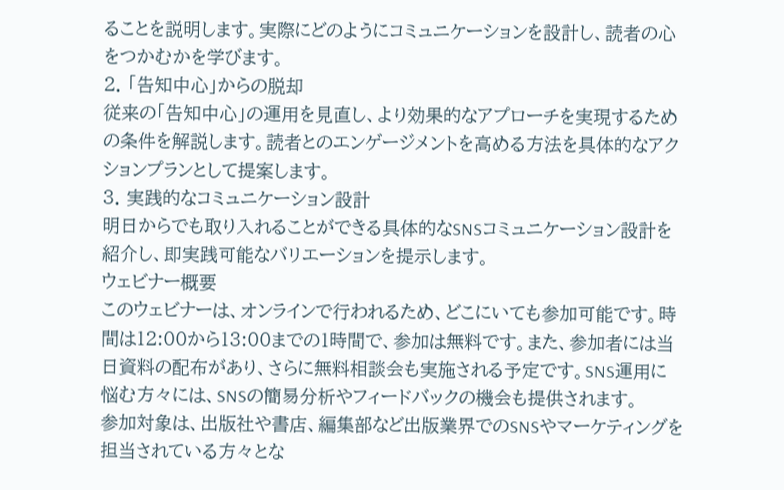ることを説明します。実際にどのようにコミュニケーションを設計し、読者の心をつかむかを学びます。
2. 「告知中心」からの脱却
従来の「告知中心」の運用を見直し、より効果的なアプローチを実現するための条件を解説します。読者とのエンゲージメントを高める方法を具体的なアクションプランとして提案します。
3. 実践的なコミュニケーション設計
明日からでも取り入れることができる具体的なSNSコミュニケーション設計を紹介し、即実践可能なバリエーションを提示します。
ウェビナー概要
このウェビナーは、オンラインで行われるため、どこにいても参加可能です。時間は12:00から13:00までの1時間で、参加は無料です。また、参加者には当日資料の配布があり、さらに無料相談会も実施される予定です。SNS運用に悩む方々には、SNSの簡易分析やフィードバックの機会も提供されます。
参加対象は、出版社や書店、編集部など出版業界でのSNSやマーケティングを担当されている方々とな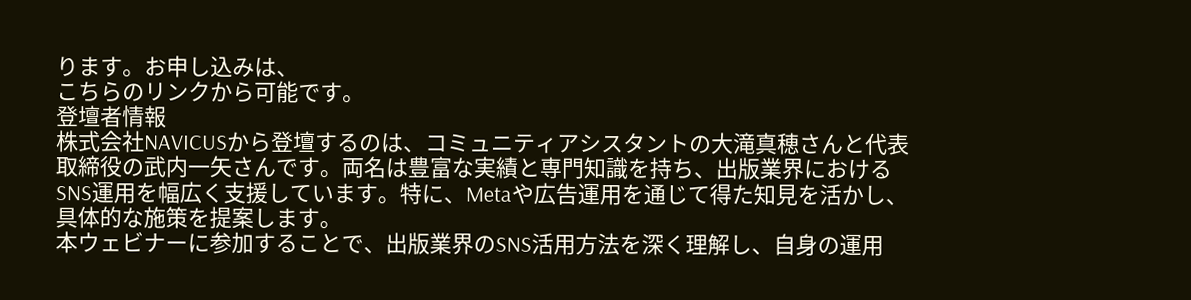ります。お申し込みは、
こちらのリンクから可能です。
登壇者情報
株式会社NAVICUSから登壇するのは、コミュニティアシスタントの大滝真穂さんと代表取締役の武内一矢さんです。両名は豊富な実績と専門知識を持ち、出版業界におけるSNS運用を幅広く支援しています。特に、Metaや広告運用を通じて得た知見を活かし、具体的な施策を提案します。
本ウェビナーに参加することで、出版業界のSNS活用方法を深く理解し、自身の運用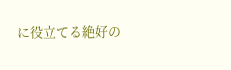に役立てる絶好の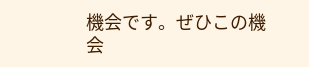機会です。ぜひこの機会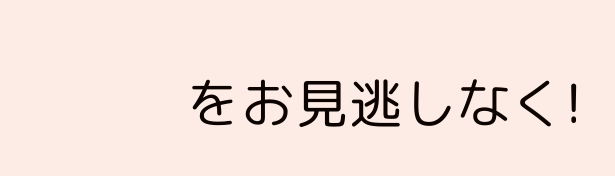をお見逃しなく!